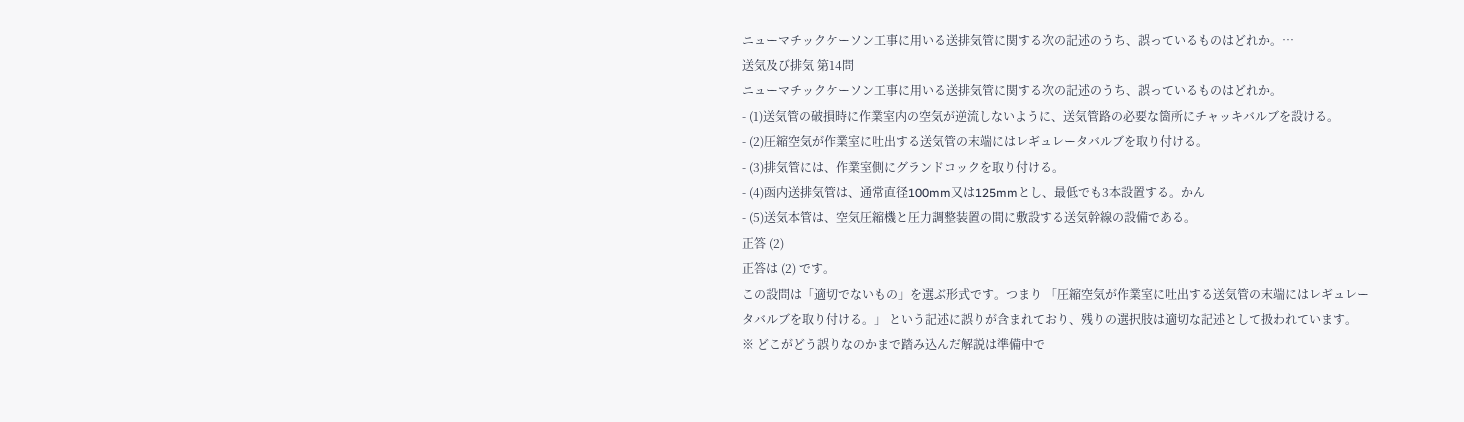ニューマチックケーソン工事に用いる送排気管に関する次の記述のうち、誤っているものはどれか。…
送気及び排気 第14問
ニューマチックケーソン工事に用いる送排気管に関する次の記述のうち、誤っているものはどれか。
- (1)送気管の破損時に作業室内の空気が逆流しないように、送気管路の必要な箇所にチャッキバルブを設ける。
- (2)圧縮空気が作業室に吐出する送気管の末端にはレギュレータバルブを取り付ける。
- (3)排気管には、作業室側にグランドコックを取り付ける。
- (4)函内送排気管は、通常直径100mm又は125mmとし、最低でも3本設置する。かん
- (5)送気本管は、空気圧縮機と圧力調整装置の間に敷設する送気幹線の設備である。
正答 (2)
正答は (2) です。
この設問は「適切でないもの」を選ぶ形式です。つまり 「圧縮空気が作業室に吐出する送気管の末端にはレギュレータバルブを取り付ける。」 という記述に誤りが含まれており、残りの選択肢は適切な記述として扱われています。
※ どこがどう誤りなのかまで踏み込んだ解説は準備中で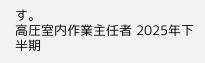す。
高圧室内作業主任者 2025年下半期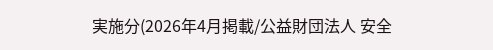実施分(2026年4月掲載/公益財団法人 安全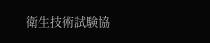衛生技術試験協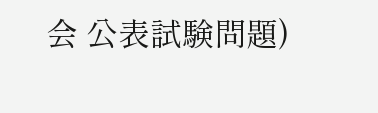会 公表試験問題)